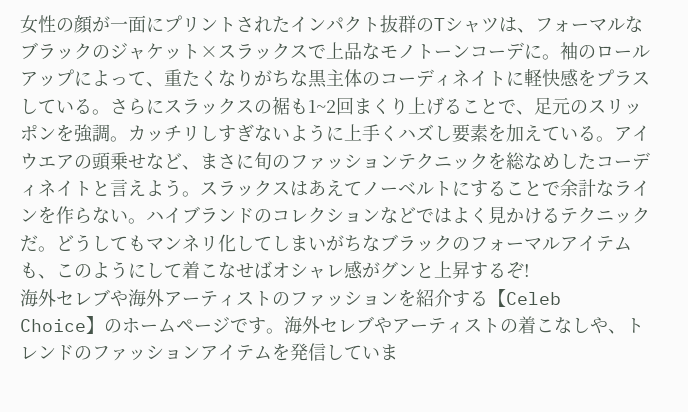女性の顔が一面にプリントされたインパクト抜群のTシャツは、フォーマルなブラックのジャケット×スラックスで上品なモノトーンコーデに。袖のロールアップによって、重たくなりがちな黒主体のコーディネイトに軽快感をプラスしている。さらにスラックスの裾も1~2回まくり上げることで、足元のスリッポンを強調。カッチリしすぎないように上手くハズし要素を加えている。アイウエアの頭乗せなど、まさに旬のファッションテクニックを総なめしたコーディネイトと言えよう。スラックスはあえてノーベルトにすることで余計なラインを作らない。ハイブランドのコレクションなどではよく見かけるテクニックだ。どうしてもマンネリ化してしまいがちなブラックのフォーマルアイテムも、このようにして着こなせばオシャレ感がグンと上昇するぞ!
海外セレブや海外アーティストのファッションを紹介する【Celeb Choice】のホームページです。海外セレブやアーティストの着こなしや、トレンドのファッションアイテムを発信していま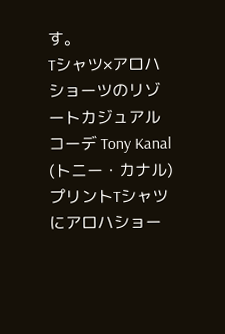す。
Tシャツ×アロハショーツのリゾートカジュアルコーデ Tony Kanal (トニー・カナル)
プリントTシャツにアロハショー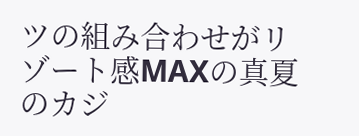ツの組み合わせがリゾート感MAXの真夏のカジ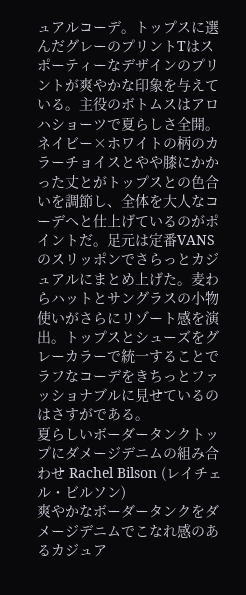ュアルコーデ。トップスに選んだグレーのプリントTはスポーティーなデザインのプリントが爽やかな印象を与えている。主役のボトムスはアロハショーツで夏らしさ全開。ネイビー×ホワイトの柄のカラーチョイスとやや膝にかかった丈とがトップスとの色合いを調節し、全体を大人なコーデへと仕上げているのがポイントだ。足元は定番VANSのスリッポンでさらっとカジュアルにまとめ上げた。麦わらハットとサングラスの小物使いがさらにリゾート感を演出。トップスとシューズをグレーカラーで統一することでラフなコーデをきちっとファッショナブルに見せているのはさすがである。
夏らしいボーダータンクトップにダメージデニムの組み合わせ Rachel Bilson (レイチェル・ビルソン)
爽やかなボーダータンクをダメージデニムでこなれ感のあるカジュア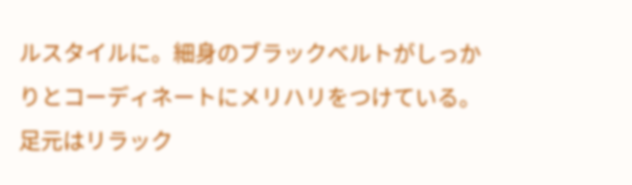ルスタイルに。細身のブラックベルトがしっかりとコーディネートにメリハリをつけている。足元はリラック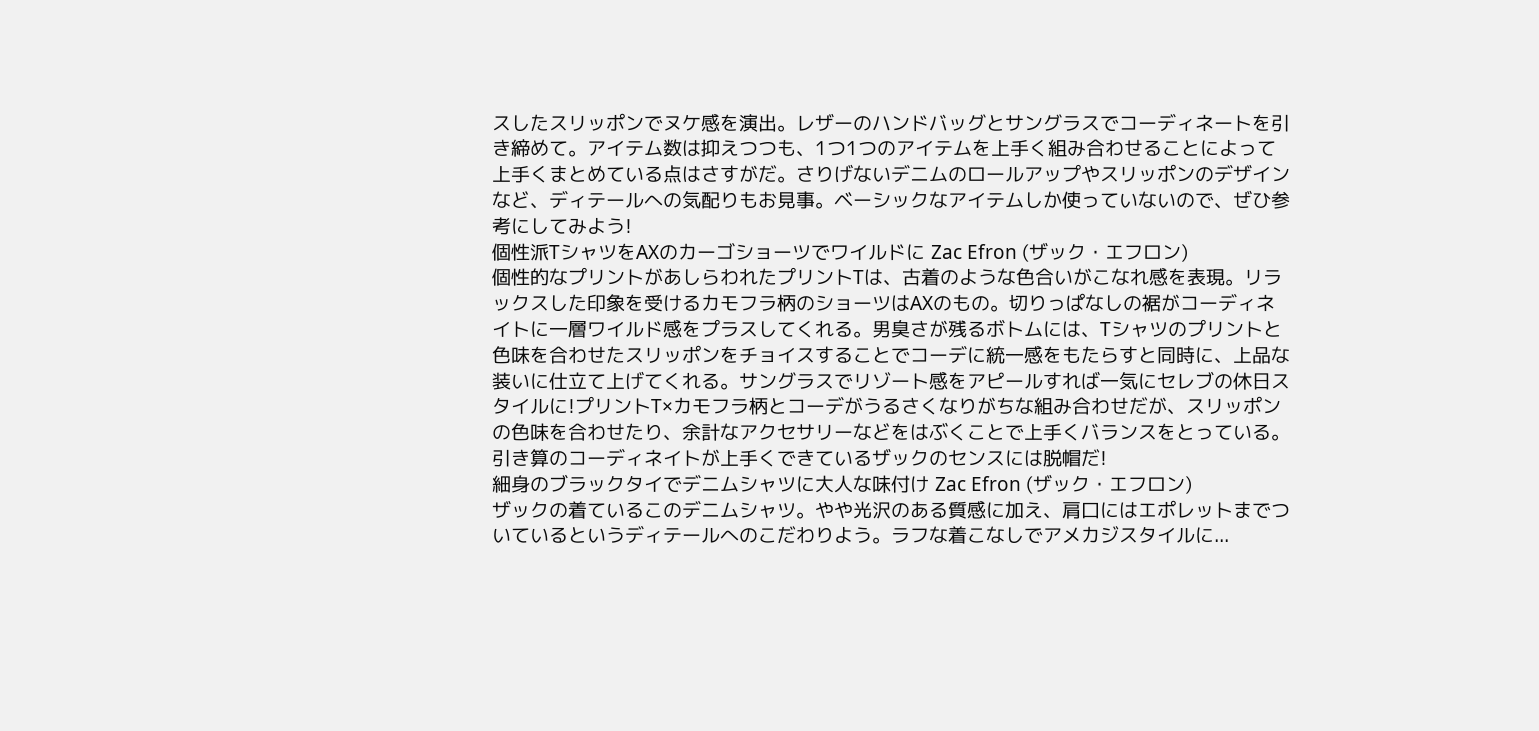スしたスリッポンでヌケ感を演出。レザーのハンドバッグとサングラスでコーディネートを引き締めて。アイテム数は抑えつつも、1つ1つのアイテムを上手く組み合わせることによって上手くまとめている点はさすがだ。さりげないデニムのロールアップやスリッポンのデザインなど、ディテールへの気配りもお見事。ベーシックなアイテムしか使っていないので、ぜひ参考にしてみよう!
個性派TシャツをAXのカーゴショーツでワイルドに Zac Efron (ザック・エフロン)
個性的なプリントがあしらわれたプリントTは、古着のような色合いがこなれ感を表現。リラックスした印象を受けるカモフラ柄のショーツはAXのもの。切りっぱなしの裾がコーディネイトに一層ワイルド感をプラスしてくれる。男臭さが残るボトムには、Tシャツのプリントと色味を合わせたスリッポンをチョイスすることでコーデに統一感をもたらすと同時に、上品な装いに仕立て上げてくれる。サングラスでリゾート感をアピールすれば一気にセレブの休日スタイルに!プリントT×カモフラ柄とコーデがうるさくなりがちな組み合わせだが、スリッポンの色味を合わせたり、余計なアクセサリーなどをはぶくことで上手くバランスをとっている。引き算のコーディネイトが上手くできているザックのセンスには脱帽だ!
細身のブラックタイでデニムシャツに大人な味付け Zac Efron (ザック・エフロン)
ザックの着ているこのデニムシャツ。やや光沢のある質感に加え、肩口にはエポレットまでついているというディテールへのこだわりよう。ラフな着こなしでアメカジスタイルに...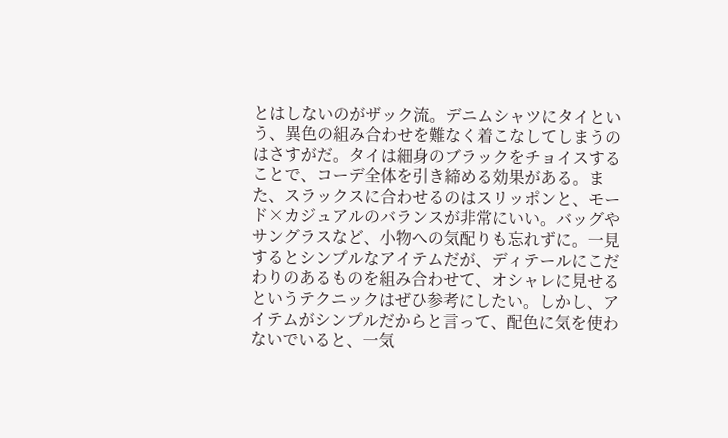とはしないのがザック流。デニムシャツにタイという、異色の組み合わせを難なく着こなしてしまうのはさすがだ。タイは細身のブラックをチョイスすることで、コーデ全体を引き締める効果がある。また、スラックスに合わせるのはスリッポンと、モード×カジュアルのバランスが非常にいい。バッグやサングラスなど、小物への気配りも忘れずに。一見するとシンプルなアイテムだが、ディテールにこだわりのあるものを組み合わせて、オシャレに見せるというテクニックはぜひ参考にしたい。しかし、アイテムがシンプルだからと言って、配色に気を使わないでいると、一気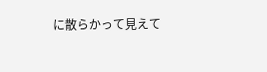に散らかって見えて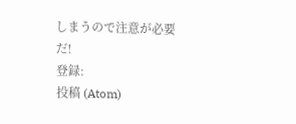しまうので注意が必要だ!
登録:
投稿 (Atom)